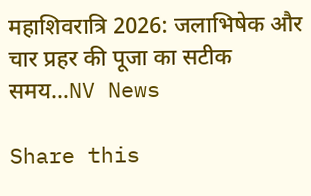महाशिवरात्रि 2026: जलाभिषेक और चार प्रहर की पूजा का सटीक समय…NV News

Share this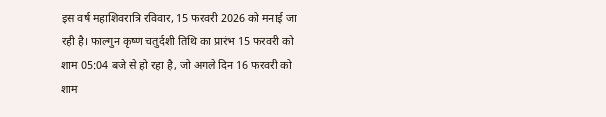इस वर्ष महाशिवरात्रि रविवार, 15 फरवरी 2026 को मनाई जा रही है। फाल्गुन कृष्ण चतुर्दशी तिथि का प्रारंभ 15 फरवरी को शाम 05:04 बजे से हो रहा है, जो अगले दिन 16 फरवरी को शाम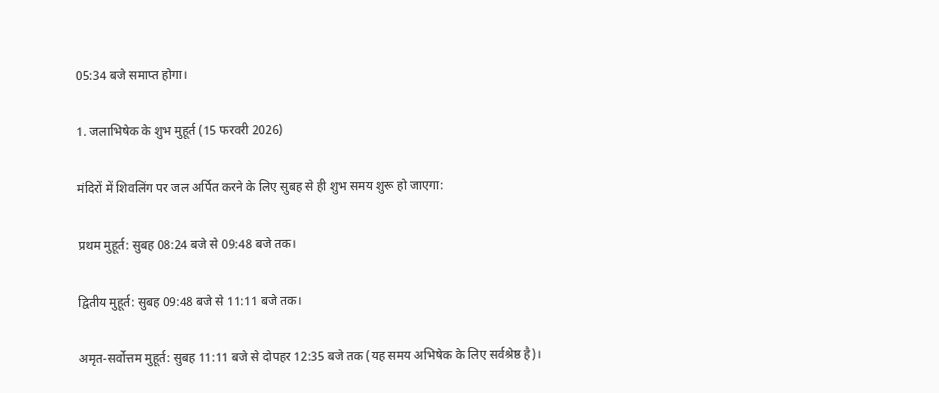05:34 बजे समाप्त होगा।

1. जलाभिषेक के शुभ मुहूर्त (15 फरवरी 2026)

मंदिरों में शिवलिंग पर जल अर्पित करने के लिए सुबह से ही शुभ समय शुरू हो जाएगा:

प्रथम मुहूर्त: सुबह 08:24 बजे से 09:48 बजे तक।

द्वितीय मुहूर्त: सुबह 09:48 बजे से 11:11 बजे तक।

अमृत-सर्वोत्तम मुहूर्त: सुबह 11:11 बजे से दोपहर 12:35 बजे तक (यह समय अभिषेक के लिए सर्वश्रेष्ठ है)।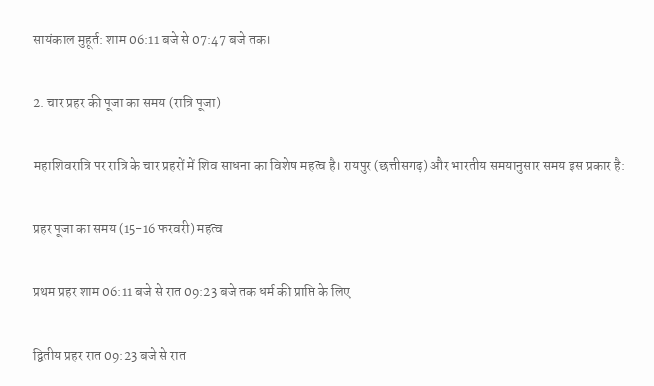सायंकाल मुहूर्त: शाम 06:11 बजे से 07:47 बजे तक।

2. चार प्रहर की पूजा का समय (रात्रि पूजा)

महाशिवरात्रि पर रात्रि के चार प्रहरों में शिव साधना का विशेष महत्व है। रायपुर (छत्तीसगढ़) और भारतीय समयानुसार समय इस प्रकार है:

प्रहर पूजा का समय (15-16 फरवरी) महत्व

प्रथम प्रहर शाम 06:11 बजे से रात 09:23 बजे तक धर्म की प्राप्ति के लिए

द्वितीय प्रहर रात 09:23 बजे से रात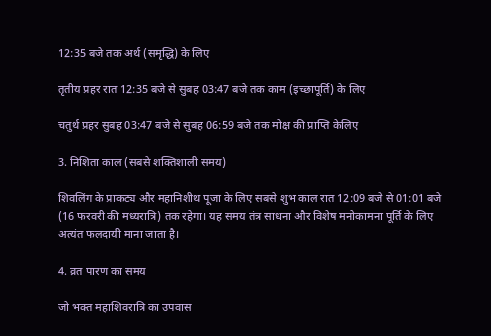12:35 बजे तक अर्थ (समृद्धि) के लिए

तृतीय प्रहर रात 12:35 बजे से सुबह 03:47 बजे तक काम (इच्छापूर्ति) के लिए

चतुर्थ प्रहर सुबह 03:47 बजे से सुबह 06:59 बजे तक मोक्ष की प्राप्ति केलिए

3. निशिता काल (सबसे शक्तिशाली समय)

शिवलिंग के प्राकट्य और महानिशीथ पूजा के लिए सबसे शुभ काल रात 12:09 बजे से 01:01 बजे (16 फरवरी की मध्यरात्रि) तक रहेगा। यह समय तंत्र साधना और विशेष मनोकामना पूर्ति के लिए अत्यंत फलदायी माना जाता है।

4. व्रत पारण का समय

जो भक्त महाशिवरात्रि का उपवास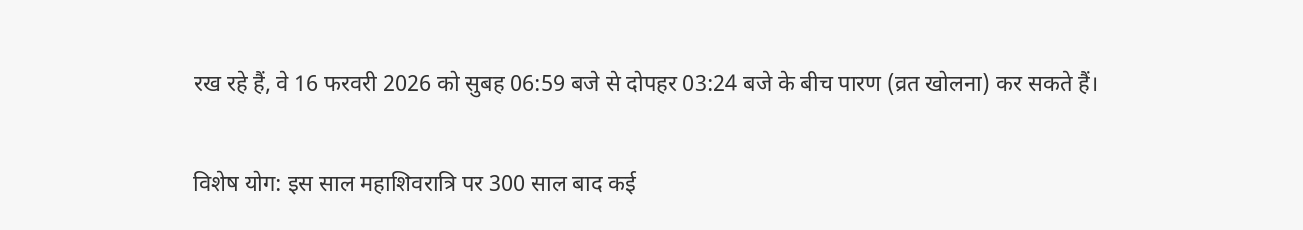रख रहे हैं, वे 16 फरवरी 2026 को सुबह 06:59 बजे से दोपहर 03:24 बजे के बीच पारण (व्रत खोलना) कर सकते हैं।

विशेष योग: इस साल महाशिवरात्रि पर 300 साल बाद कई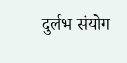दुर्लभ संयोग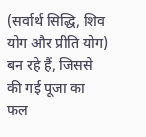(सर्वार्थ सिद्धि, शिव योग और प्रीति योग) बन रहे हैं, जिससे की गई पूजा का फल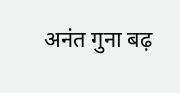अनंत गुना बढ़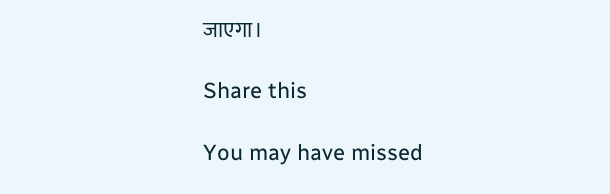जाएगा।

Share this

You may have missed